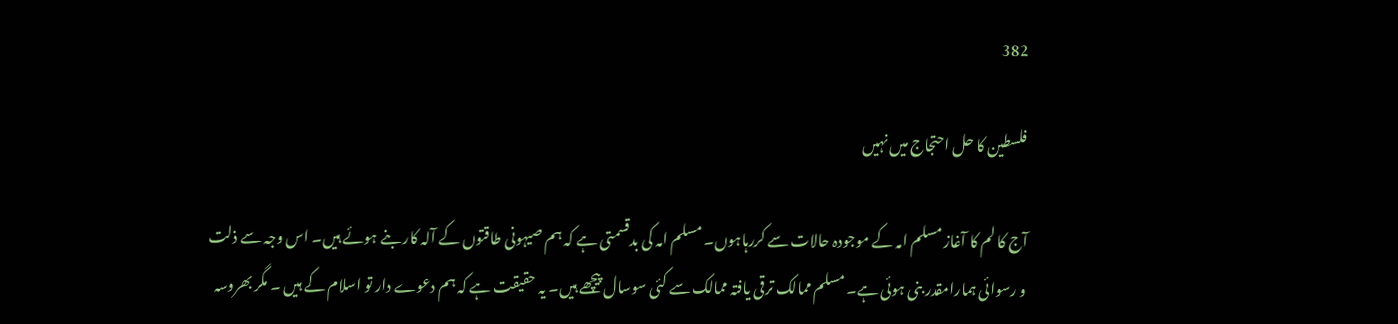382

فلسطین کا حل احتجاج میں نہیں

آج کا لم کا آغاز مسلم امہ کے موجودہ حالات سے کررہاہوں۔ مسلم امہ کی بدقسمتی ہے کہ ہم صیہونی طاقتوں کے آلہ کار بنے ہوئے ہیں۔ اس وجہ سے ذلت و رسوائی ہمارامقدر بنی ہوئی ہے۔ مسلم ممالک ترقی یافتہ ممالک سے کئی سوسال پیچھے ہیں۔ یہ حقیقت ہے کہ ہم دعوے دار تو اسلام کے ہیں ۔ مگر بھروسہ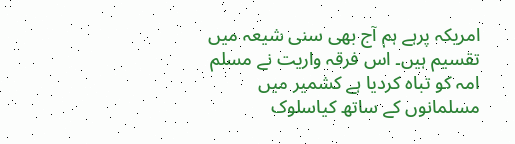امریکہ پرہے ہم آج بھی سنی شیعہ میں تقسیم ہیں۔ اس فرقہ واریت نے مسلم امہ کو تباہ کردیا ہے کشمیر میں مسلمانوں کے ساتھ کیاسلوک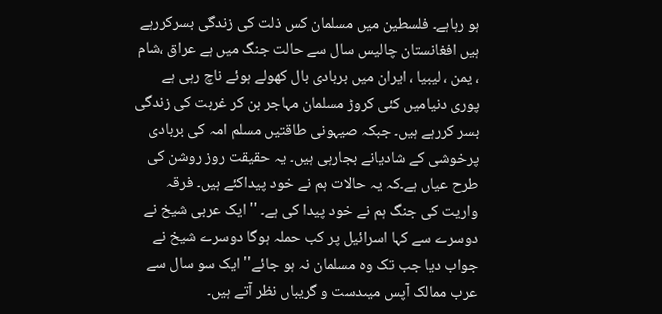ہو رہاہے۔ فلسطین میں مسلمان کس ذلت کی زندگی بسرکررہے ہیں افغانستان چالیس سال سے حالت جنگ میں ہے عراق ،شام ، یمن ، لیبیا ، ایران میں بربادی بال کھولے ہوئے ناچ رہی ہے پوری دنیامیں کئی کروڑ مسلمان مہاجر بن کر غربت کی زندگی بسر کررہے ہیں۔ جبکہ صیہونی طاقتیں مسلم امہ کی بربادی پرخوشی کے شادیانے بجارہی ہیں۔ یہ حقیقت روز روشن کی طرح عیاں ہے۔کہ یہ حالات ہم نے خود پیداکئے ہیں۔ فرقہ واریت کی جنگ ہم نے خود پیدا کی ہے۔ ''ایک عربی شیخ نے دوسرے سے کہا اسرائیل پر کب حملہ ہوگا دوسرے شیخ نے جواب دیا جب تک وہ مسلمان نہ ہو جائے'' ایک سو سال سے عرب ممالک آپس میںدست و گریباں نظر آتے ہیں۔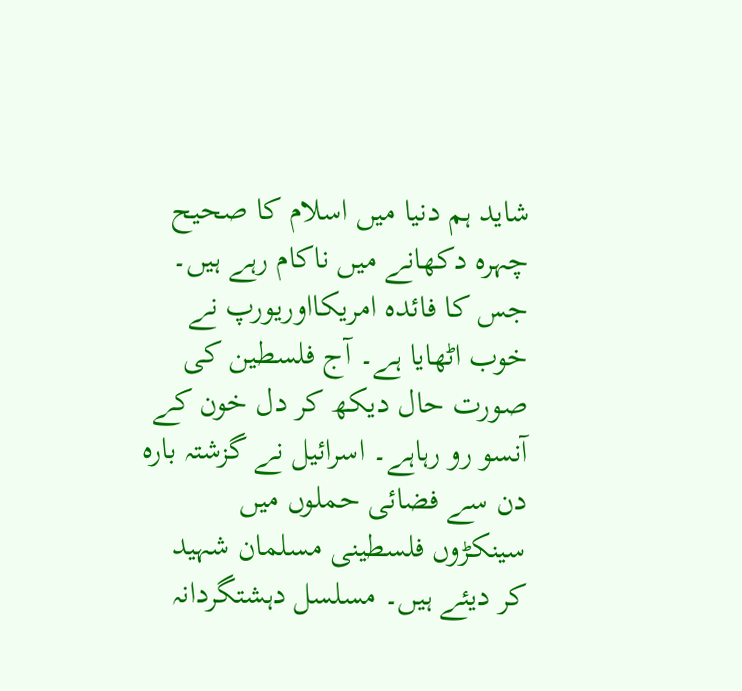شاید ہم دنیا میں اسلام کا صحیح چہرہ دکھانے میں ناکام رہے ہیں۔ جس کا فائدہ امریکااوریورپ نے خوب اٹھایا ہے۔ آج فلسطین کی صورت حال دیکھ کر دل خون کے آنسو رو رہاہے۔ اسرائیل نے گزشتہ بارہ دن سے فضائی حملوں میں سینکڑوں فلسطینی مسلمان شہید کر دیئے ہیں۔ مسلسل دہشتگردانہ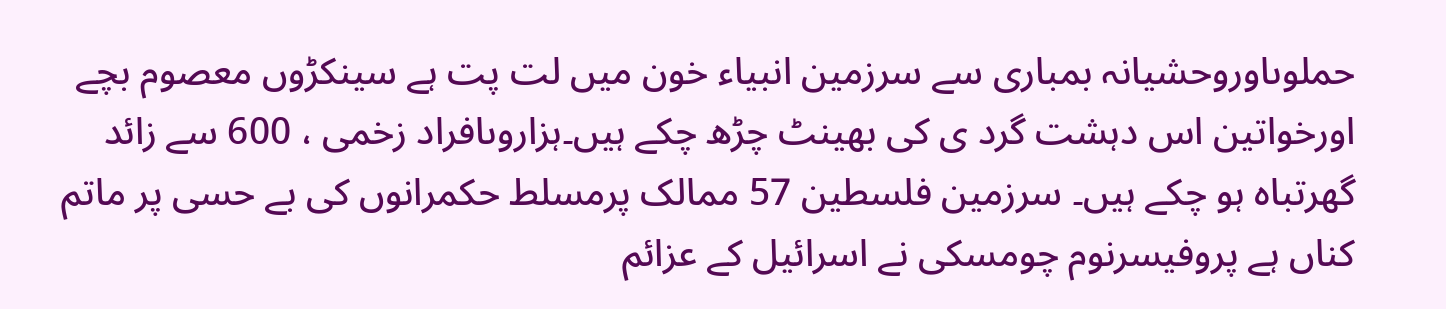حملوںاوروحشیانہ بمباری سے سرزمین انبیاء خون میں لت پت ہے سینکڑوں معصوم بچے اورخواتین اس دہشت گرد ی کی بھینٹ چڑھ چکے ہیں۔ہزاروںافراد زخمی ، 600 سے زائد گھرتباہ ہو چکے ہیں۔ سرزمین فلسطین 57 ممالک پرمسلط حکمرانوں کی بے حسی پر ماتم کناں ہے پروفیسرنوم چومسکی نے اسرائیل کے عزائم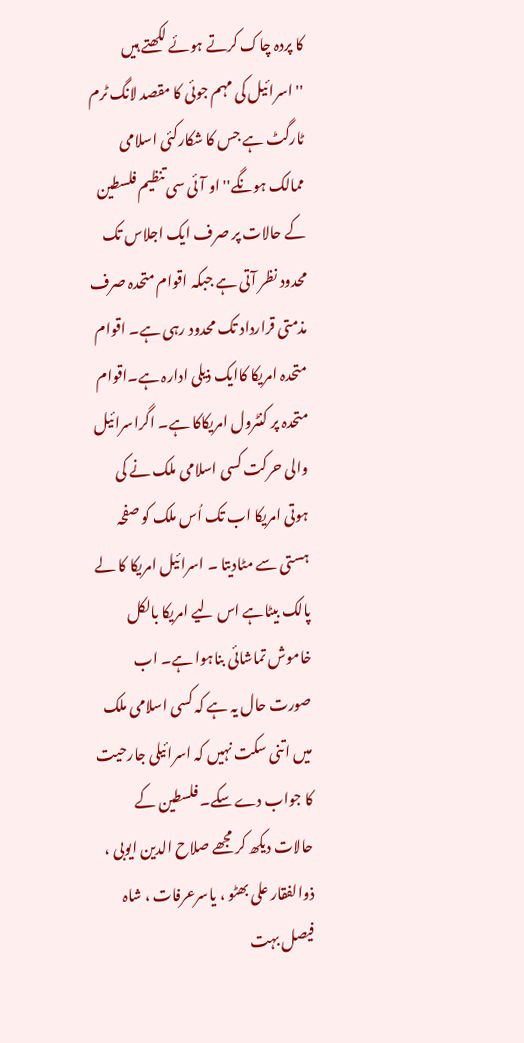کا پردہ چاک کرتے ہوئے لکھتے ہیں ''اسرائیل کی مہم جوئی کا مقصد لانگ ٹرم ٹارگٹ ہے جس کا شکارکئی اسلامی ممالک ہونگے'' او آئی سی تنظیم فلسطین کے حالات پر صرف ایک اجلاس تک محدود نظر آتی ہے جبکہ اقوام متحدہ صرف مذمتی قرارداد تک محدود رہی ہے۔ اقوام متحدہ امریکا کاایک ذیلی ادارہ ہے۔اقوام متحدہ پر کنٹرول امریکاکا ہے۔ اگراسرائیل والی حرکت کسی اسلامی ملک نے کی ہوتی امریکا اب تک اُس ملک کو صفحہ ہستی سے مٹادیتا ۔ اسرائیل امریکا کا لے پالک بیٹاہے اس لیے امریکا بالکل خاموش تماشائی بناہوا ہے۔ اب صورت حال یہ ہے کہ کسی اسلامی ملک میں اتنی سکت نہیں کہ اسرائیلی جارحیت کا جواب دے سکے۔ فلسطین کے حالات دیکھ کر مجھے صلاح الدین ایوبی ، ذوالفقار علی بھٹو ، یاسرعرفات ، شاہ فیصل بہت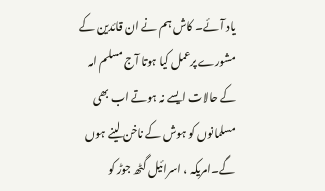یاد آئے۔ کاش ہم نے ان قائدین کے مشورے پرعمل کیا ہوتا آج مسلم امہ کے حالات ایسے نہ ہوتے اب بھی مسلمانوں کو ہوش کے ناخن لینے ہوں گے۔امریکہ ، اسرائیل گٹھ جوڑ کو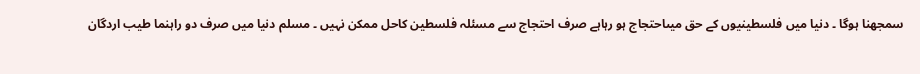سمجھنا ہوگا ۔ دنیا میں فلسطینیوں کے حق میںاحتجاج ہو رہاہے صرف احتجاج سے مسئلہ فلسطین کاحل ممکن نہیں ۔ مسلم دنیا میں صرف دو راہنما طیب اردگان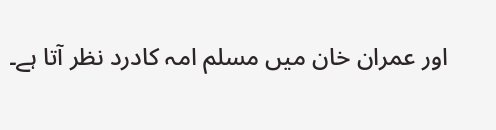اور عمران خان میں مسلم امہ کادرد نظر آتا ہے۔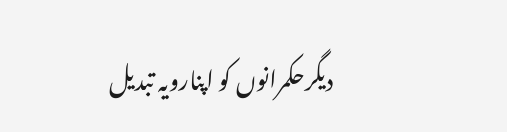دیگرحکمرانوں کو اپنارویہ تبدیل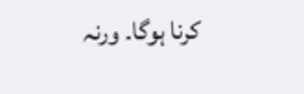کرنا ہوگا۔ ورنہ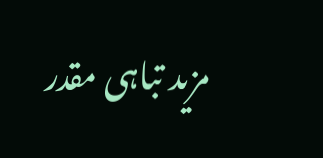مزید تباہی مقدر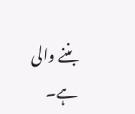بننے والی ہے۔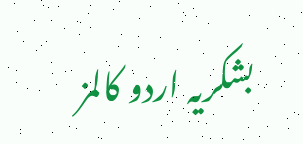بشکریہ اردو کالمز